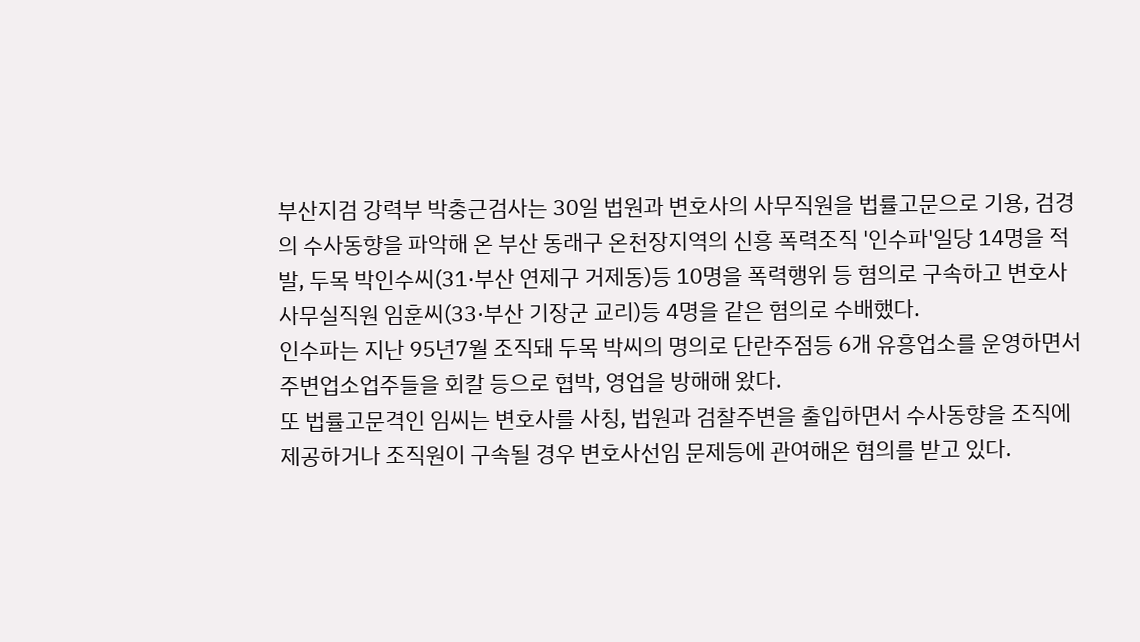부산지검 강력부 박충근검사는 30일 법원과 변호사의 사무직원을 법률고문으로 기용, 검경의 수사동향을 파악해 온 부산 동래구 온천장지역의 신흥 폭력조직 '인수파'일당 14명을 적발, 두목 박인수씨(31·부산 연제구 거제동)등 10명을 폭력행위 등 혐의로 구속하고 변호사사무실직원 임훈씨(33·부산 기장군 교리)등 4명을 같은 혐의로 수배했다.
인수파는 지난 95년7월 조직돼 두목 박씨의 명의로 단란주점등 6개 유흥업소를 운영하면서 주변업소업주들을 회칼 등으로 협박, 영업을 방해해 왔다.
또 법률고문격인 임씨는 변호사를 사칭, 법원과 검찰주변을 출입하면서 수사동향을 조직에 제공하거나 조직원이 구속될 경우 변호사선임 문제등에 관여해온 혐의를 받고 있다.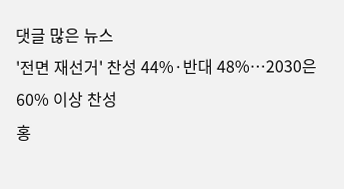댓글 많은 뉴스
'전면 재선거' 찬성 44%·반대 48%…2030은 60% 이상 찬성
홍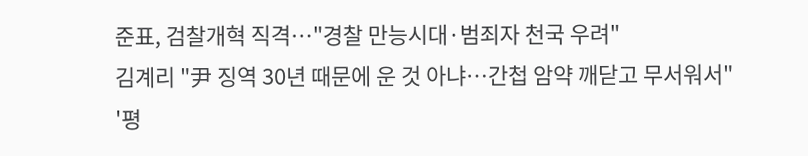준표, 검찰개혁 직격…"경찰 만능시대·범죄자 천국 우려"
김계리 "尹 징역 30년 때문에 운 것 아냐…간첩 암약 깨닫고 무서워서"
'평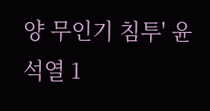양 무인기 침투' 윤석열 1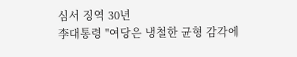심서 징역 30년
李대통령 "여당은 냉철한 균형 감각에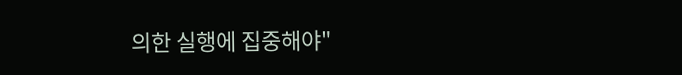의한 실행에 집중해야"